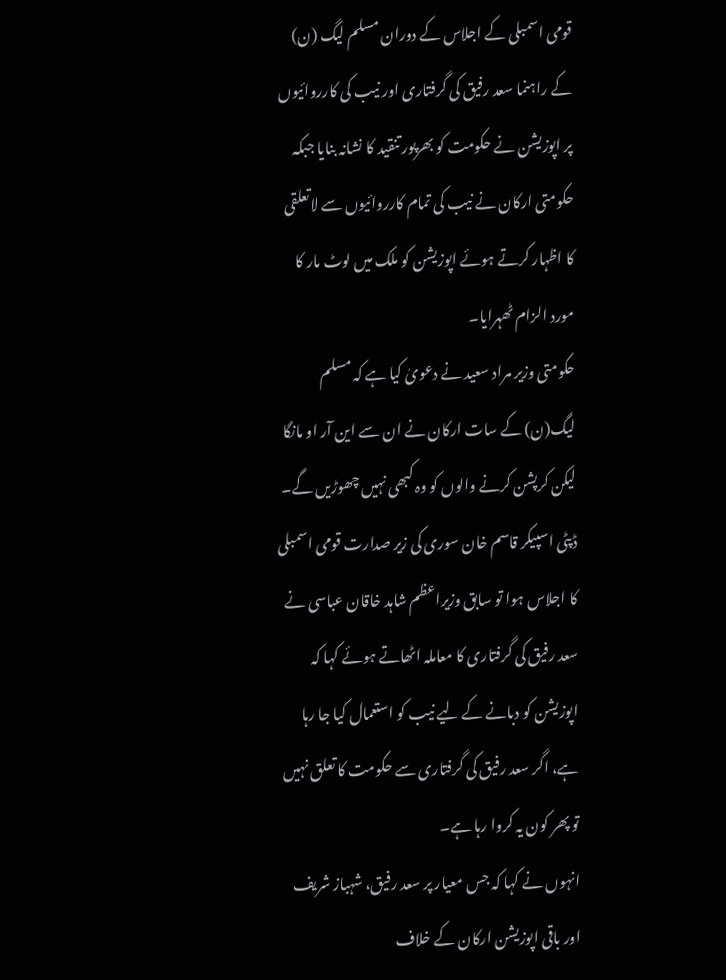قومی اسمبلی کے اجلاس کے دوران مسلم لیگ (ن) کے راہنما سعد رفیق کی گرفتاری اور نیب کی کارروائیوں پر اپوزیشن نے حکومت کو بھرپور تنقید کا نشانہ بنایا جبکہ حکومتی ارکان نے نیب کی تمام کارروائیوں سے لاتعلقی کا اظہار کرتے ہوئے اپوزیشن کو ملک میں لوٹ مار کا مورد الزام ٹھہرایا۔
حکومتی وزیر مراد سعید نے دعویٰ کیا ہے کہ مسلم لیگ(ن) کے سات ارکان نے ان سے این آر او مانگا لیکن کرپشن کرنے والوں کو وہ کبھی نہیں چھوڑیں گے۔
ڈپٹی اسپیکر قاسم خان سوری کی زیر صدارت قومی اسمبلی کا اجلاس ہوا تو سابق وزیراعظم شاہد خاقان عباسی نے سعد رفیق کی گرفتاری کا معاملہ اٹھاتے ہوئے کہا کہ اپوزیشن کو دبانے کے لیے نیب کو استعمال کیا جا رہا ہے، اگر سعد رفیق کی گرفتاری سے حکومت کا تعلق نہیں تو پھر کون یہ کروا رہا ہے۔
انہوں نے کہا کہ جس معیار پر سعد رفیق، شہباز شریف اور باقی اپوزیشن ارکان کے خلاف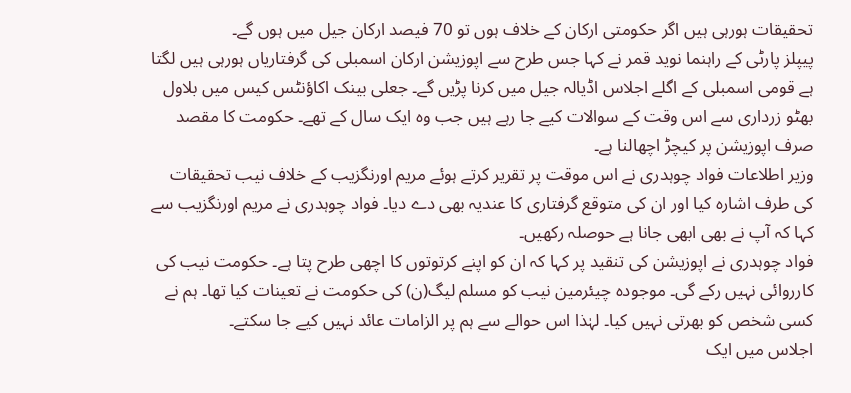تحقیقات ہورہی ہیں اگر حکومتی ارکان کے خلاف ہوں تو 70 فیصد ارکان جیل میں ہوں گے۔
پیپلز پارٹی کے راہنما نوید قمر نے کہا جس طرح سے اپوزیشن ارکان اسمبلی کی گرفتاریاں ہورہی ہیں لگتا ہے قومی اسمبلی کے اگلے اجلاس اڈیالہ جیل میں کرنا پڑیں گے۔ جعلی بینک اکاؤنٹس کیس میں بلاول بھٹو زرداری سے اس وقت کے سوالات کیے جا رہے ہیں جب وہ ایک سال کے تھے۔ حکومت کا مقصد صرف اپوزیشن پر کیچڑ اچھالنا ہے۔
وزیر اطلاعات فواد چوہدری نے اس موقت پر تقریر کرتے ہوئے مریم اورنگزیب کے خلاف نیب تحقیقات کی طرف اشارہ کیا اور ان کی متوقع گرفتاری کا عندیہ بھی دے دیا۔ فواد چوہدری نے مریم اورنگزیب سے کہا کہ آپ نے بھی ابھی جانا ہے حوصلہ رکھیں۔
فواد چوہدری نے اپوزیشن کی تنقید پر کہا کہ ان کو اپنے کرتوتوں کا اچھی طرح پتا ہے۔ حکومت نیب کی کارروائی نہیں رکے گی۔ موجودہ چیئرمین نیب کو مسلم لیگ(ن) کی حکومت نے تعینات کیا تھا۔ ہم نے کسی شخص کو بھرتی نہیں کیا۔ لہٰذا اس حوالے سے ہم پر الزامات عائد نہیں کیے جا سکتے۔
اجلاس میں ایک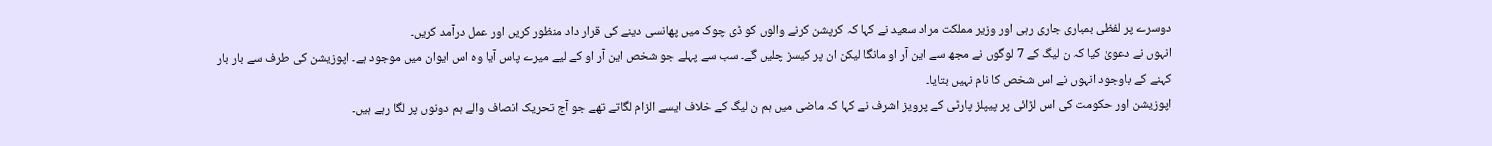دوسرے پر لفظی بمباری جاری رہی اور وزیر مملکت مراد سعید نے کہا کہ کرپشن کرنے والوں کو ڈی چوک میں پھانسی دینے کی قرار داد منظور کریں اور عمل درآمد کریں۔
انہوں نے دعویٰ کیا کہ ن لیگ کے 7 لوگوں نے مجھ سے این آر او مانگا لیکن ان پر کیسز چلیں گے۔ سب سے پہلے جو شخص این آر او کے لیے میرے پاس آیا وہ اس ایوان میں موجود ہے۔ اپوزیشن کی طرف سے بار بار کہنے کے باوجود انہوں نے اس شخص کا نام نہیں بتایا۔
اپوزیشن اور حکومت کی اس لڑائی پر پیپلز پارٹی کے پرویز اشرف نے کہا کہ ماضی میں ہم ن لیگ کے خلاف ایسے الزام لگاتے تھے جو آج تحریک انصاف والے ہم دونوں پر لگا رہے ہیں۔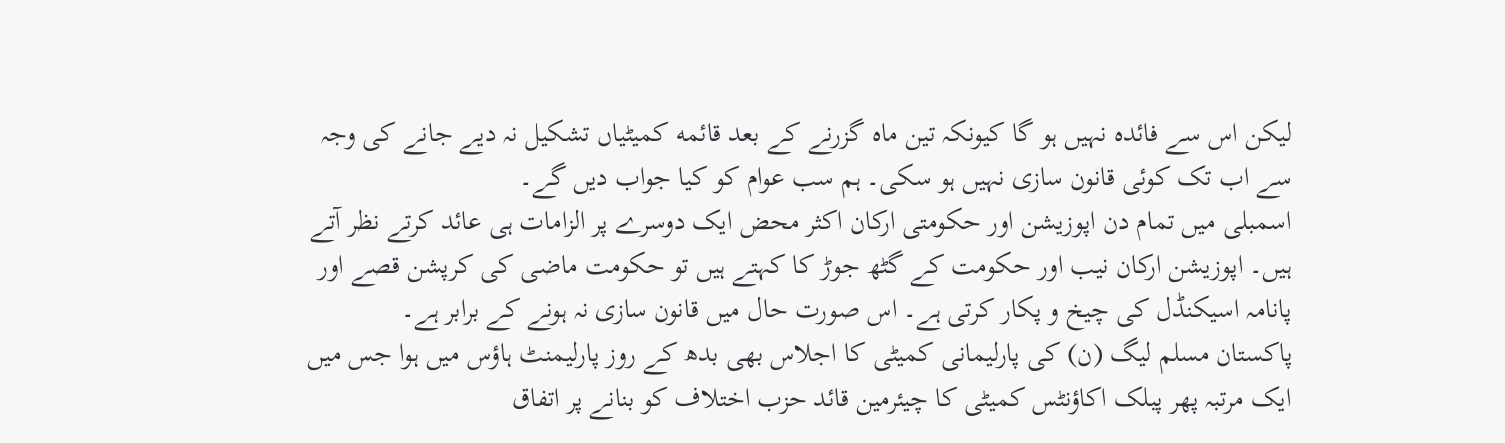لیکن اس سے فائدہ نہیں ہو گا کیونکہ تین ماہ گزرنے کے بعد قائمه کمیٹیاں تشکیل نہ دیے جانے کی وجہ سے اب تک کوئی قانون سازی نہیں ہو سکی۔ ہم سب عوام کو کیا جواب دیں گے۔
اسمبلی میں تمام دن اپوزیشن اور حکومتی ارکان اکثر محض ایک دوسرے پر الزامات ہی عائد کرتے نظر آتے ہیں۔ اپوزیشن ارکان نیب اور حکومت کے گٹھ جوڑ کا کہتے ہیں تو حکومت ماضی کی کرپشن قصے اور پانامہ اسیکنڈل کی چیخ و پکار کرتی ہے۔ اس صورت حال میں قانون سازی نہ ہونے کے برابر ہے۔
پاکستان مسلم لیگ (ن) کی پارلیمانی کمیٹی کا اجلاس بھی بدھ کے روز پارلیمنٹ ہاؤس میں ہوا جس میں ایک مرتبہ پھر پبلک اکاؤنٹس کمیٹی کا چیئرمین قائد حزب اختلاف کو بنانے پر اتفاق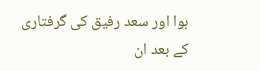ہوا اور سعد رفیق کی گرفتاری کے بعد ان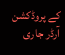کے پروڈکشن آرڈر جاری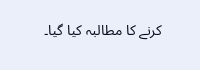کرنے کا مطالبہ کیا گیا۔